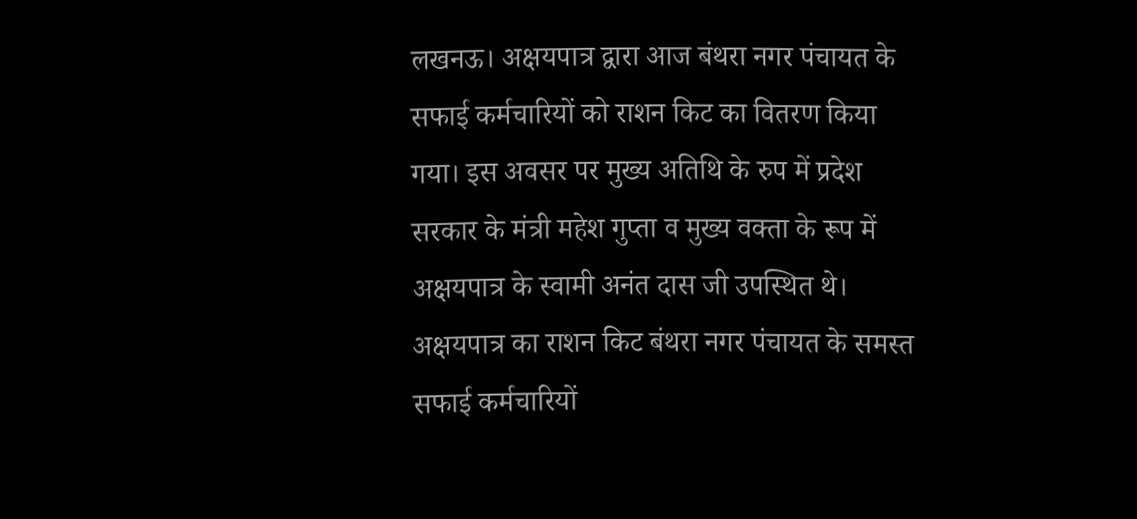लखनऊ। अक्षयपात्र द्वारा आज बंथरा नगर पंचायत के सफाई कर्मचारियों को राशन किट का वितरण किया गया। इस अवसर पर मुख्य अतिथि के रुप में प्रदेश सरकार के मंत्री महेश गुप्ता व मुख्य वक्ता के रूप में अक्षयपात्र के स्वामी अनंत दास जी उपस्थित थे।
अक्षयपात्र का राशन किट बंथरा नगर पंचायत के समस्त सफाई कर्मचारियों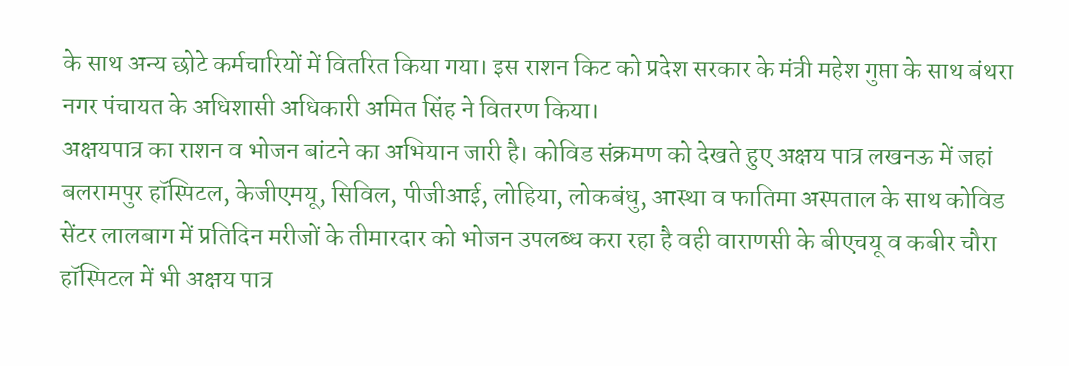के साथ अन्य छोटे कर्मचारियों में वितरित किया गया। इस राशन किट को प्रदेश सरकार के मंत्री महेश गुप्ता के साथ बंथरा नगर पंचायत के अधिशासी अधिकारी अमित सिंह ने वितरण किया।
अक्षयपात्र का राशन व भोजन बांटने का अभियान जारी है। कोविड संक्रमण को देखते हुए अक्षय पात्र लखनऊ में जहां बलरामपुर हॉस्पिटल, केजीएमयू, सिविल, पीजीआई, लोहिया, लोकबंधु, आस्था व फातिमा अस्पताल के साथ कोविड सेंटर लालबाग में प्रतिदिन मरीजों के तीमारदार को भोजन उपलब्ध करा रहा है वही वाराणसी के बीएचयू व कबीर चौरा हॉस्पिटल में भी अक्षय पात्र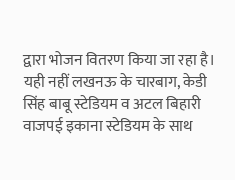द्वारा भोजन वितरण किया जा रहा है। यही नहीं लखनऊ के चारबाग, केडी सिंह बाबू स्टेडियम व अटल बिहारी वाजपई इकाना स्टेडियम के साथ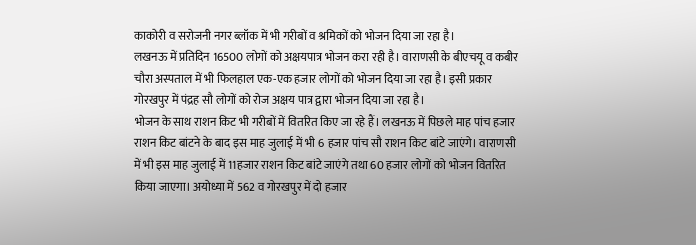काकोरी व सरोजनी नगर ब्लॉक में भी गरीबों व श्रमिकों को भोजन दिया जा रहा है।
लखनऊ में प्रतिदिन 16500 लोगों को अक्षयपात्र भोजन करा रही है। वाराणसी के बीएचयू व कबीर चौरा अस्पताल में भी फिलहाल एक-एक हजार लोगों को भोजन दिया जा रहा है। इसी प्रकार गोरखपुर में पंद्रह सौ लोगों को रोज अक्षय पात्र द्वारा भोजन दिया जा रहा है।
भोजन के साथ राशन किट भी गरीबों में वितरित किए जा रहे हैं। लखनऊ में पिछले माह पांच हजार राशन किट बांटने के बाद इस माह जुलाई में भी 6 हजार पांच सौ राशन किट बांटे जाएंगे। वाराणसी में भी इस माह जुलाई में 11हजार राशन किट बांटे जाएंगे तथा 60 हजार लोगों को भोजन वितरित किया जाएगा। अयोध्या में 562 व गोरखपुर में दो हजार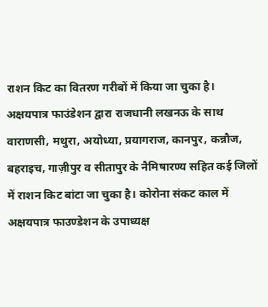राशन किट का वितरण गरीबों में किया जा चुका है।
अक्षयपात्र फाउंडेशन द्वारा राजधानी लखनऊ के साथ वाराणसी, मथुरा, अयोध्या, प्रयागराज, कानपुर, कन्नौज, बहराइच, गाज़ीपुर व सीतापुर के नैमिषारण्य सहित कई जिलों में राशन किट बांटा जा चुका है। कोरोना संकट काल में अक्षयपात्र फाउण्डेशन के उपाध्यक्ष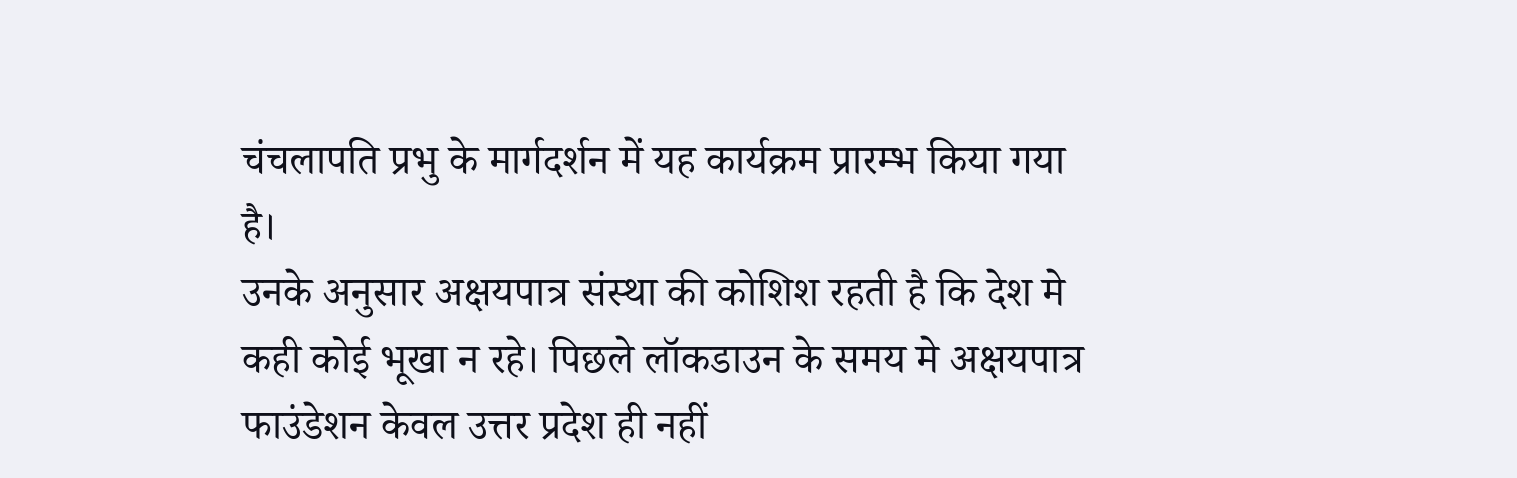चंचलापति प्रभु के मार्गदर्शन में यह कार्यक्रम प्रारम्भ किया गया है।
उनके अनुसार अक्षयपात्र संस्था की कोशिश रहती है कि देश मे कही कोई भूखा न रहे। पिछले लॉकडाउन के समय मे अक्षयपात्र फाउंडेशन केवल उत्तर प्रदेश ही नहीं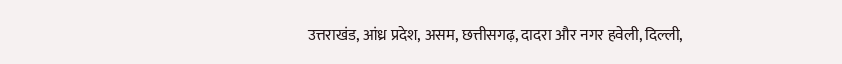उत्तराखंड, आंध्र प्रदेश, असम, छत्तीसगढ़, दादरा और नगर हवेली, दिल्ली,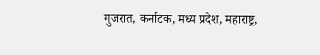गुजरात, कर्नाटक, मध्य प्रदेश, महाराष्ट्र,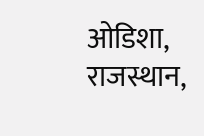ओडिशा, राजस्थान,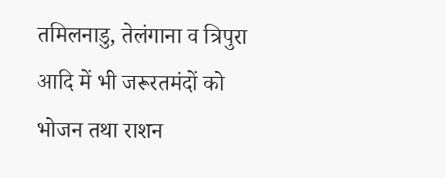तमिलनाडु, तेलंगाना व त्रिपुरा आदि में भी जरूरतमंदों को भोजन तथा राशन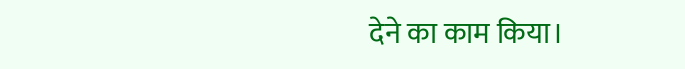देने का काम किया।